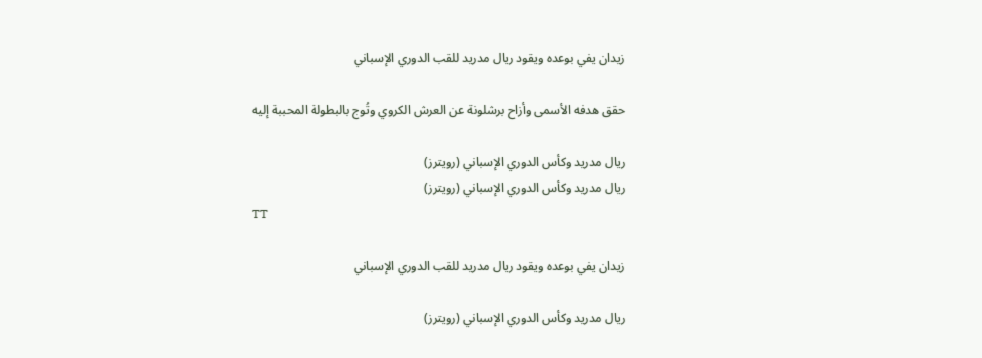زيدان يفي بوعده ويقود ريال مدريد للقب الدوري الإسباني

حقق هدفه الأسمى وأزاح برشلونة عن العرش الكروي وتُوج بالبطولة المحببة إليه

ريال مدريد وكأس الدوري الإسباني (رويترز)
ريال مدريد وكأس الدوري الإسباني (رويترز)
TT

زيدان يفي بوعده ويقود ريال مدريد للقب الدوري الإسباني

ريال مدريد وكأس الدوري الإسباني (رويترز)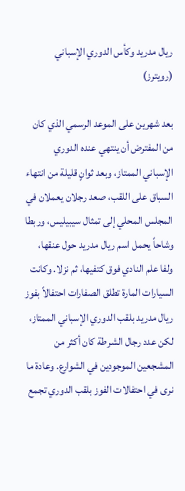ريال مدريد وكأس الدوري الإسباني (رويترز)

بعد شهرين على الموعد الرسمي الذي كان من المفترض أن ينتهي عنده الدوري الإسباني الممتاز، وبعد ثوانٍ قليلة من انتهاء السباق على اللقب، صعد رجلان يعملان في المجلس المحلي إلى تمثال سيبيليس، وربطا وشاحاً يحمل اسم ريال مدريد حول عنقها، ولفا علم النادي فوق كتفيها، ثم نزلا. وكانت السيارات المارة تطلق الصفارات احتفالاً بفوز ريال مدريد بلقب الدوري الإسباني الممتاز، لكن عدد رجال الشرطة كان أكثر من المشجعين الموجودين في الشوارع. وعادة ما نرى في احتفالات الفوز بلقب الدوري تجمع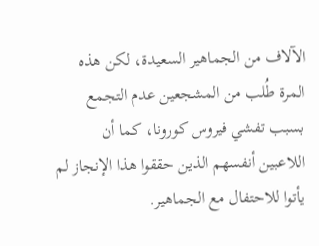الآلاف من الجماهير السعيدة، لكن هذه المرة طُلب من المشجعين عدم التجمع بسبب تفشي فيروس كورونا، كما أن اللاعبين أنفسهم الذين حققوا هذا الإنجاز لم يأتوا للاحتفال مع الجماهير.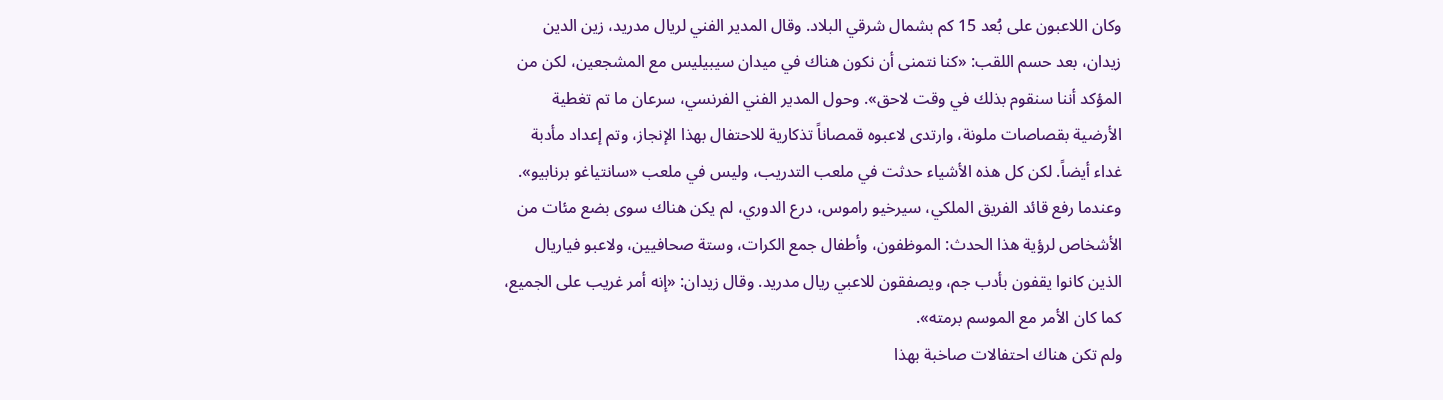وكان اللاعبون على بُعد 15 كم بشمال شرقي البلاد. وقال المدير الفني لريال مدريد، زين الدين زيدان، بعد حسم اللقب: «كنا نتمنى أن نكون هناك في ميدان سيبيليس مع المشجعين، لكن من المؤكد أننا سنقوم بذلك في وقت لاحق». وحول المدير الفني الفرنسي، سرعان ما تم تغطية الأرضية بقصاصات ملونة، وارتدى لاعبوه قمصاناً تذكارية للاحتفال بهذا الإنجاز، وتم إعداد مأدبة غداء أيضاً. لكن كل هذه الأشياء حدثت في ملعب التدريب، وليس في ملعب «سانتياغو برنابيو». وعندما رفع قائد الفريق الملكي، سيرخيو راموس، درع الدوري، لم يكن هناك سوى بضع مئات من الأشخاص لرؤية هذا الحدث: الموظفون، وأطفال جمع الكرات، وستة صحافيين، ولاعبو فياريال الذين كانوا يقفون بأدب جم، ويصفقون للاعبي ريال مدريد. وقال زيدان: «إنه أمر غريب على الجميع، كما كان الأمر مع الموسم برمته».
ولم تكن هناك احتفالات صاخبة بهذا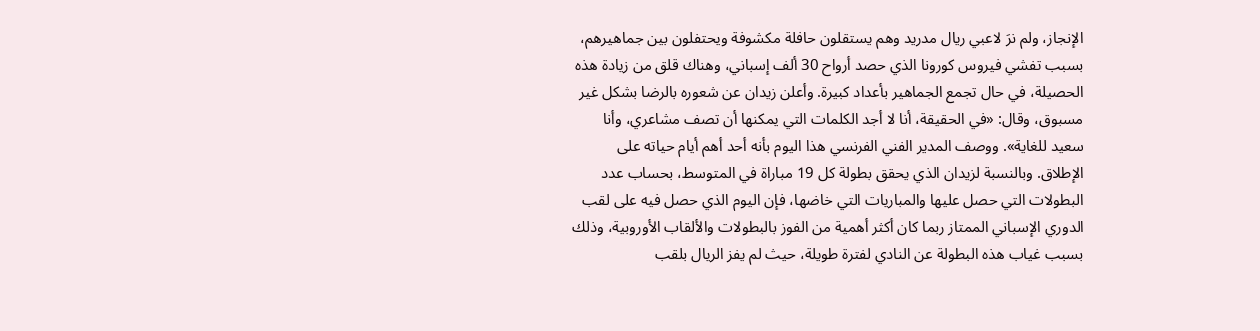الإنجاز، ولم نرَ لاعبي ريال مدريد وهم يستقلون حافلة مكشوفة ويحتفلون بين جماهيرهم، بسبب تفشي فيروس كورونا الذي حصد أرواح 30 ألف إسباني، وهناك قلق من زيادة هذه الحصيلة، في حال تجمع الجماهير بأعداد كبيرة. وأعلن زيدان عن شعوره بالرضا بشكل غير مسبوق، وقال: «في الحقيقة، أنا لا أجد الكلمات التي يمكنها أن تصف مشاعري، وأنا سعيد للغاية». ووصف المدير الفني الفرنسي هذا اليوم بأنه أحد أهم أيام حياته على الإطلاق. وبالنسبة لزيدان الذي يحقق بطولة كل 19 مباراة في المتوسط، بحساب عدد البطولات التي حصل عليها والمباريات التي خاضها، فإن اليوم الذي حصل فيه على لقب الدوري الإسباني الممتاز ربما كان أكثر أهمية من الفوز بالبطولات والألقاب الأوروبية، وذلك بسبب غياب هذه البطولة عن النادي لفترة طويلة، حيث لم يفز الريال بلقب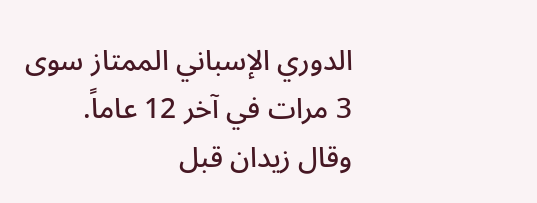الدوري الإسباني الممتاز سوى 3 مرات في آخر 12 عاماً.
وقال زيدان قبل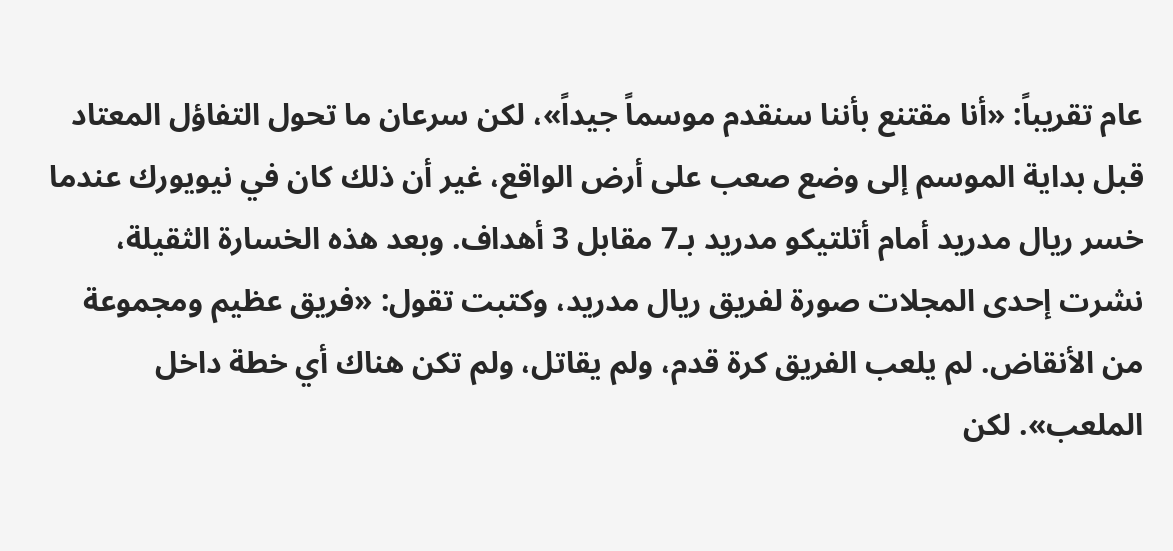عام تقريباً: «أنا مقتنع بأننا سنقدم موسماً جيداً»، لكن سرعان ما تحول التفاؤل المعتاد قبل بداية الموسم إلى وضع صعب على أرض الواقع، غير أن ذلك كان في نيويورك عندما خسر ريال مدريد أمام أتلتيكو مدريد بـ7 مقابل 3 أهداف. وبعد هذه الخسارة الثقيلة، نشرت إحدى المجلات صورة لفريق ريال مدريد، وكتبت تقول: «فريق عظيم ومجموعة من الأنقاض. لم يلعب الفريق كرة قدم، ولم يقاتل، ولم تكن هناك أي خطة داخل الملعب». لكن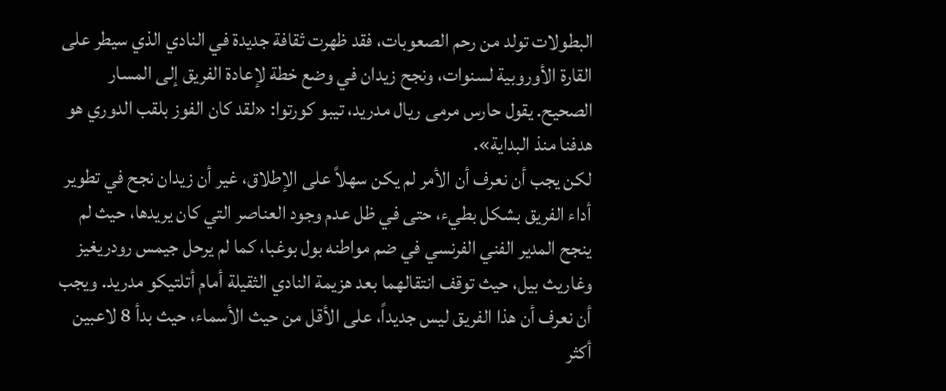البطولات تولد من رحم الصعوبات، فقد ظهرت ثقافة جديدة في النادي الذي سيطر على القارة الأوروبية لسنوات، ونجح زيدان في وضع خطة لإعادة الفريق إلى المسار الصحيح. يقول حارس مرمى ريال مدريد، تيبو كورتوا: «لقد كان الفوز بلقب الدوري هو هدفنا منذ البداية».
لكن يجب أن نعرف أن الأمر لم يكن سهلاً على الإطلاق، غير أن زيدان نجح في تطوير أداء الفريق بشكل بطيء، حتى في ظل عدم وجود العناصر التي كان يريدها، حيث لم ينجح المدير الفني الفرنسي في ضم مواطنه بول بوغبا، كما لم يرحل جيمس رودريغيز وغاريث بيل، حيث توقف انتقالهما بعد هزيمة النادي الثقيلة أمام أتلتيكو مدريد. ويجب أن نعرف أن هذا الفريق ليس جديداً، على الأقل من حيث الأسماء، حيث بدأ 8 لاعبين أكثر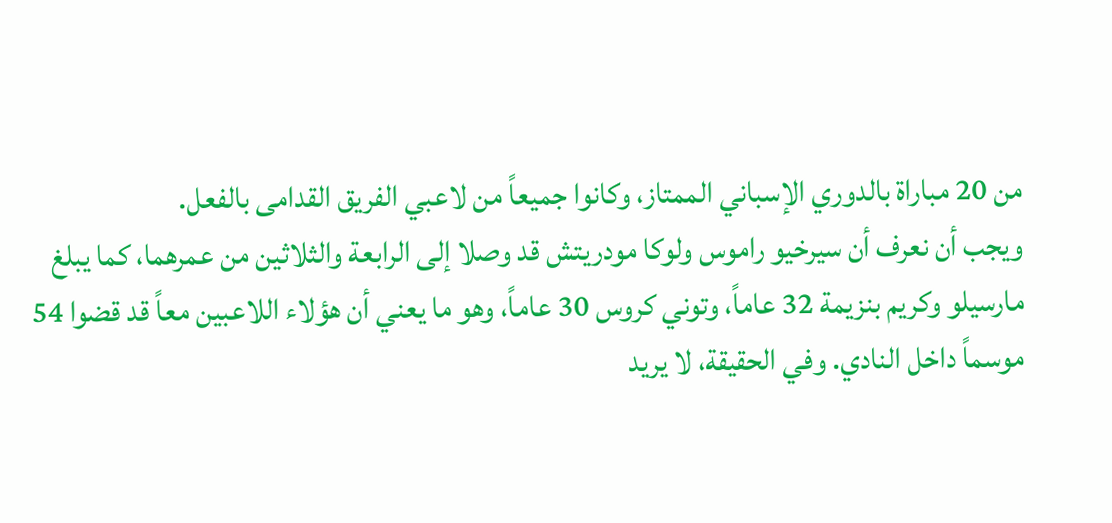من 20 مباراة بالدوري الإسباني الممتاز، وكانوا جميعاً من لاعبي الفريق القدامى بالفعل.
ويجب أن نعرف أن سيرخيو راموس ولوكا مودريتش قد وصلا إلى الرابعة والثلاثين من عمرهما، كما يبلغ مارسيلو وكريم بنزيمة 32 عاماً، وتوني كروس 30 عاماً، وهو ما يعني أن هؤلاء اللاعبين معاً قد قضوا 54 موسماً داخل النادي. وفي الحقيقة، لا يريد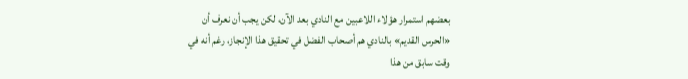بعضهم استمرار هؤلاء اللاعبين مع النادي بعد الآن، لكن يجب أن نعرف أن «الحرس القديم» بالنادي هم أصحاب الفضل في تحقيق هذا الإنجاز، رغم أنه في وقت سابق من هذا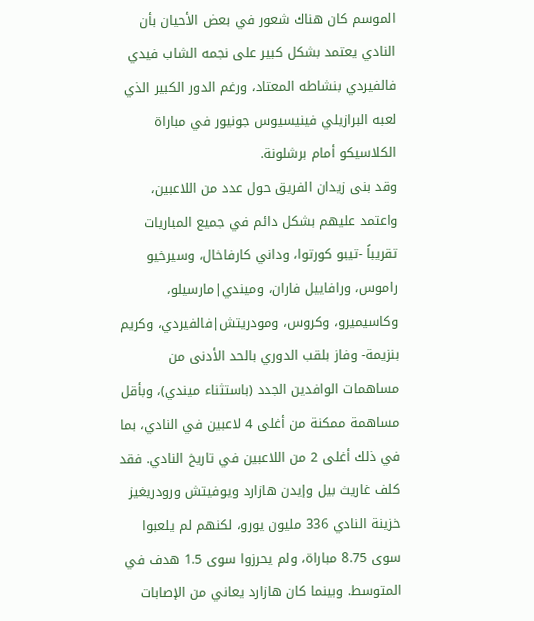الموسم كان هناك شعور في بعض الأحيان بأن النادي يعتمد بشكل كبير على نجمه الشاب فيدي فالفيردي بنشاطه المعتاد، ورغم الدور الكبير الذي لعبه البرازيلي فينيسيوس جونيور في مباراة الكلاسيكو أمام برشلونة.
وقد بنى زيدان الفريق حول عدد من اللاعبين، واعتمد عليهم بشكل دائم في جميع المباريات تقريباً -تيبو كورتوا، وداني كارفاخال، وسيرخيو راموس، ورافاييل فاران، وميندي|مارسيلو، وكاسيميرو، وكروس، ومودريتش|فالفيردي، وكريم بنزيمة- وفاز بلقب الدوري بالحد الأدنى من مساهمات الوافدين الجدد (باستثناء ميندي)، وبأقل مساهمة ممكنة من أغلى 4 لاعبين في النادي، بما في ذلك أغلى 2 من اللاعبين في تاريخ النادي. فقد كلف غاريث بيل وإيدن هازارد ويوفيتش ورودريغيز خزينة النادي 336 مليون يورو، لكنهم لم يلعبوا سوى 8.75 مباراة، ولم يحرزوا سوى 1.5 هدف في المتوسط. وبينما كان هازارد يعاني من الإصابات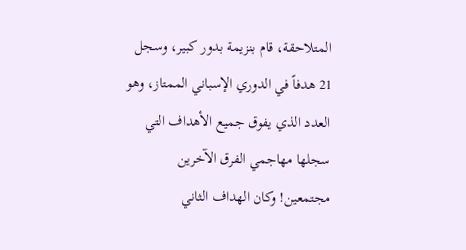المتلاحقة، قام بنزيمة بدور كبير، وسجل 21 هدفاً في الدوري الإسباني الممتاز، وهو العدد الذي يفوق جميع الأهداف التي سجلها مهاجمي الفرق الآخرين مجتمعين! وكان الهداف الثاني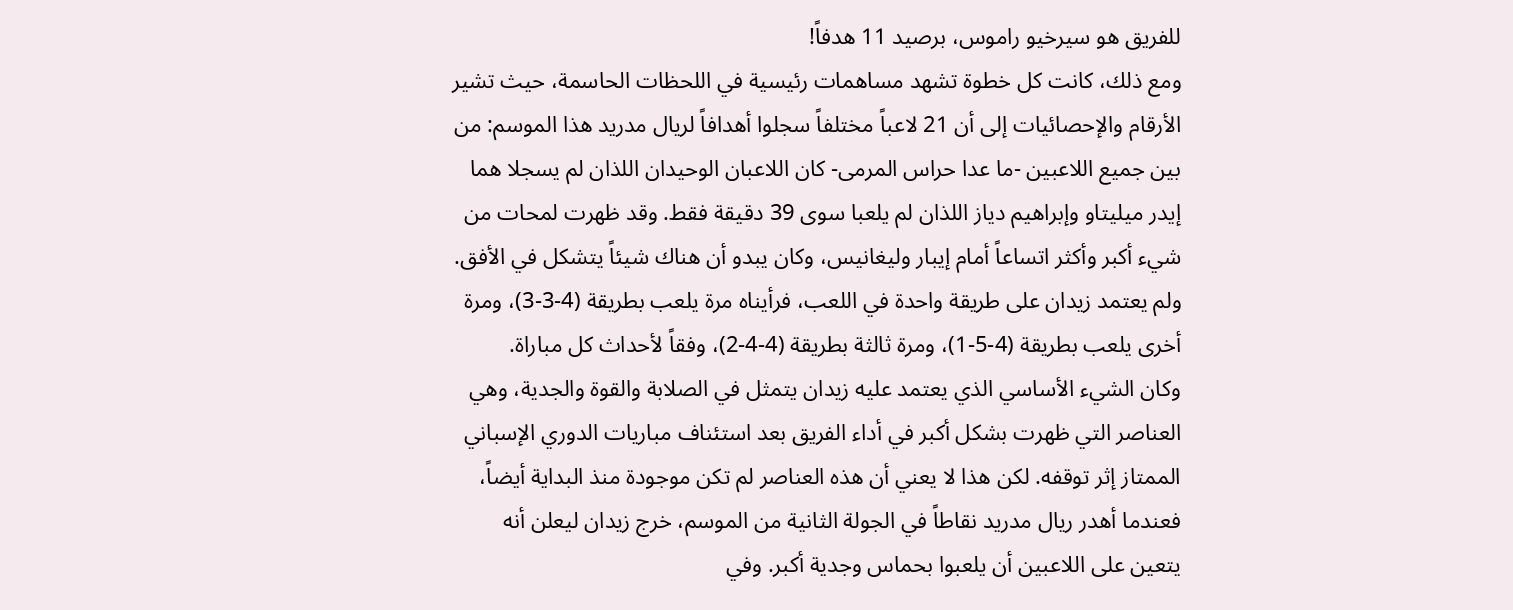للفريق هو سيرخيو راموس، برصيد 11 هدفاً!
ومع ذلك، كانت كل خطوة تشهد مساهمات رئيسية في اللحظات الحاسمة، حيث تشير الأرقام والإحصائيات إلى أن 21 لاعباً مختلفاً سجلوا أهدافاً لريال مدريد هذا الموسم: من بين جميع اللاعبين -ما عدا حراس المرمى- كان اللاعبان الوحيدان اللذان لم يسجلا هما إيدر ميليتاو وإبراهيم دياز اللذان لم يلعبا سوى 39 دقيقة فقط. وقد ظهرت لمحات من شيء أكبر وأكثر اتساعاً أمام إيبار وليغانيس، وكان يبدو أن هناك شيئاً يتشكل في الأفق. ولم يعتمد زيدان على طريقة واحدة في اللعب، فرأيناه مرة يلعب بطريقة (4-3-3)، ومرة أخرى يلعب بطريقة (4-5-1)، ومرة ثالثة بطريقة (4-4-2)، وفقاً لأحداث كل مباراة.
وكان الشيء الأساسي الذي يعتمد عليه زيدان يتمثل في الصلابة والقوة والجدية، وهي العناصر التي ظهرت بشكل أكبر في أداء الفريق بعد استئناف مباريات الدوري الإسباني الممتاز إثر توقفه. لكن هذا لا يعني أن هذه العناصر لم تكن موجودة منذ البداية أيضاً، فعندما أهدر ريال مدريد نقاطاً في الجولة الثانية من الموسم، خرج زيدان ليعلن أنه يتعين على اللاعبين أن يلعبوا بحماس وجدية أكبر. وفي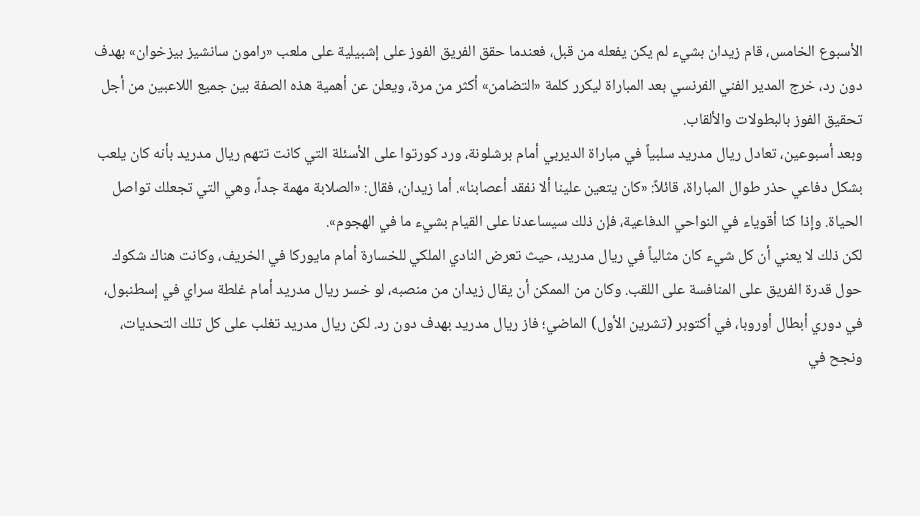الأسبوع الخامس، قام زيدان بشيء لم يكن يفعله من قبل، فعندما حقق الفريق الفوز على إشبيلية على ملعب «رامون سانشيز بيزخوان» بهدف دون رد، خرج المدير الفني الفرنسي بعد المباراة ليكرر كلمة «التضامن» أكثر من مرة، ويعلن عن أهمية هذه الصفة بين جميع اللاعبين من أجل تحقيق الفوز بالبطولات والألقاب.
وبعد أسبوعين، تعادل ريال مدريد سلبياً في مباراة الديربي أمام برشلونة، ورد كورتوا على الأسئلة التي كانت تتهم ريال مدريد بأنه كان يلعب بشكل دفاعي حذر طوال المباراة، قائلاً: «كان يتعين علينا ألا نفقد أعصابنا». أما زيدان، فقال: «الصلابة مهمة جداً، وهي التي تجعلك تواصل الحياة. وإذا كنا أقوياء في النواحي الدفاعية، فإن ذلك سيساعدنا على القيام بشيء ما في الهجوم».
لكن ذلك لا يعني أن كل شيء كان مثالياً في ريال مدريد، حيث تعرض النادي الملكي للخسارة أمام مايوركا في الخريف، وكانت هناك شكوك حول قدرة الفريق على المنافسة على اللقب. وكان من الممكن أن يقال زيدان من منصبه، لو خسر ريال مدريد أمام غلطة سراي في إسطنبول، في دوري أبطال أوروبا، في أكتوبر (تشرين الأول) الماضي؛ فاز ريال مدريد بهدف دون رد. لكن ريال مدريد تغلب على كل تلك التحديات، ونجح في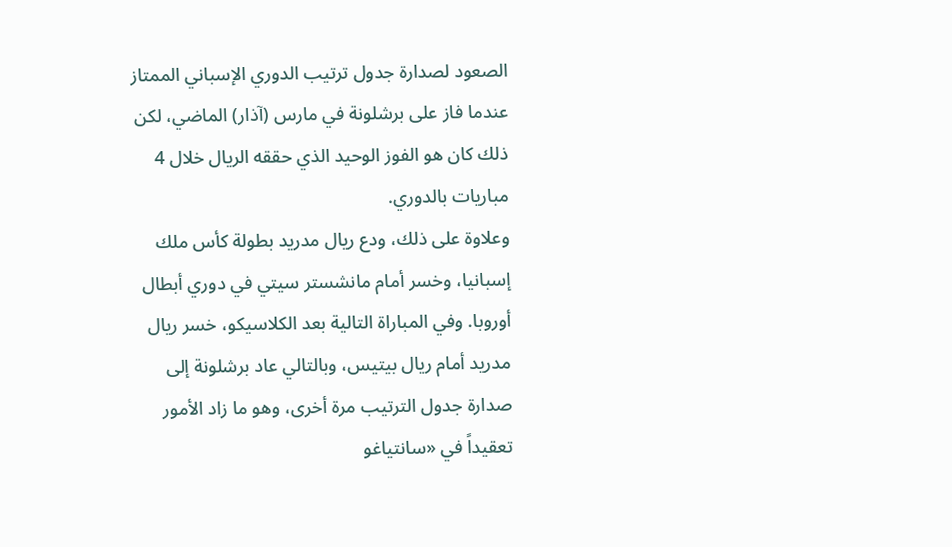الصعود لصدارة جدول ترتيب الدوري الإسباني الممتاز عندما فاز على برشلونة في مارس (آذار) الماضي، لكن ذلك كان هو الفوز الوحيد الذي حققه الريال خلال 4 مباريات بالدوري.
وعلاوة على ذلك، ودع ريال مدريد بطولة كأس ملك إسبانيا، وخسر أمام مانشستر سيتي في دوري أبطال أوروبا. وفي المباراة التالية بعد الكلاسيكو، خسر ريال مدريد أمام ريال بيتيس، وبالتالي عاد برشلونة إلى صدارة جدول الترتيب مرة أخرى، وهو ما زاد الأمور تعقيداً في «سانتياغو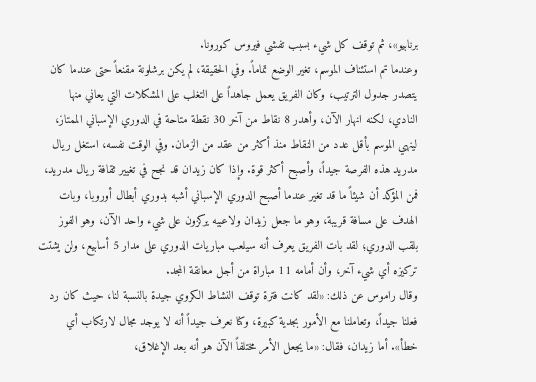برنابيو»، ثم توقف كل شيء بسبب تفشي فيروس كورونا.
وعندما تم استئناف الموسم، تغير الوضع تماماً. وفي الحقيقة، لم يكن برشلونة مقنعاً حتى عندما كان يتصدر جدول الترتيب، وكان الفريق يعمل جاهداً على التغلب على المشكلات التي يعاني منها النادي، لكنه انهار الآن، وأهدر 8 نقاط من آخر 30 نقطة متاحة في الدوري الإسباني الممتاز، لينهي الموسم بأقل عدد من النقاط منذ أكثر من عقد من الزمان. وفي الوقت نفسه، استغل ريال مدريد هذه الفرصة جيداً، وأصبح أكثر قوة. وإذا كان زيدان قد نجح في تغيير ثقافة ريال مدريد، فمن المؤكد أن شيئاً ما قد تغير عندما أصبح الدوري الإسباني أشبه بدوري أبطال أوروبا، وبات الهدف على مسافة قريبة، وهو ما جعل زيدان ولاعبيه يركزون على شيء واحد الآن، وهو الفوز بلقب الدوري؛ لقد بات الفريق يعرف أنه سيلعب مباريات الدوري على مدار 5 أسابيع، ولن يشتت تركيزه أي شيء آخر، وأن أمامه 11 مباراة من أجل معانقة المجد.
وقال راموس عن ذلك: «لقد كانت فترة توقف النشاط الكروي جيدة بالنسبة لنا، حيث كان رد فعلنا جيداً، وتعاملنا مع الأمور بجدية كبيرة، وكنا نعرف جيداً أنه لا يوجد مجال لارتكاب أي خطأ». أما زيدان، فقال: «ما يجعل الأمر مختلفاً الآن هو أنه بعد الإغلاق،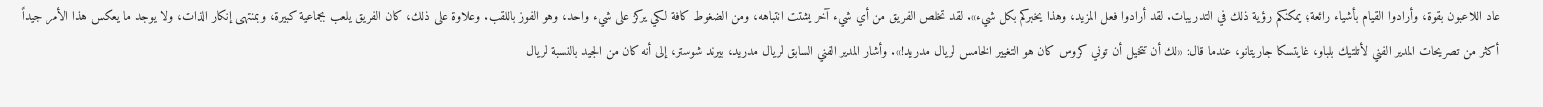عاد اللاعبون بقوة، وأرادوا القيام بأشياء رائعة؛ يمكنكم رؤية ذلك في التدريبات. لقد أرادوا فعل المزيد، وهذا يخبركم بكل شيء». لقد تخلص الفريق من أي شيء آخر يشتت انتباهه، ومن الضغوط كافة لكي يركز على شيء واحد، وهو الفوز باللقب. وعلاوة على ذلك، كان الفريق يلعب بجماعية كبيرة، وبمنتهى إنكار الذات، ولا يوجد ما يعكس هذا الأمر جيداً أكثر من تصريحات المدير الفني لأتلتيك بلباو، غايتسكا جاريتانو، عندما قال: «لك أن تتخيل أن توني كروس كان هو التغيير الخامس لريال مدريد!». وأشار المدير الفني السابق لريال مدريد، بيرند شوستر، إلى أنه كان من الجيد بالنسبة لريال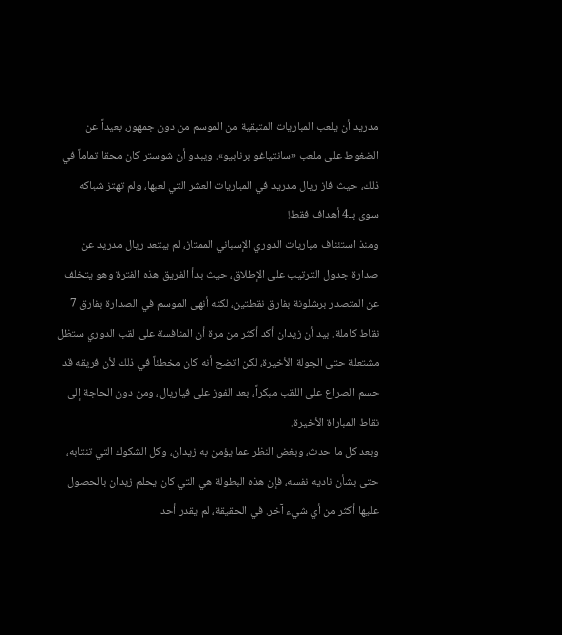مدريد أن يلعب المباريات المتبقية من الموسم من دون جمهور، بعيداً عن الضغوط على ملعب «سانتياغو برنابيو». ويبدو أن شوستر كان محقا تماماً في ذلك، حيث فاز ريال مدريد في المباريات العشر التي لعبها، ولم تهتز شباكه سوى بـ4 أهداف فقط!
ومنذ استئناف مباريات الدوري الإسباني الممتاز، لم يبتعد ريال مدريد عن صدارة جدول الترتيب على الإطلاق، حيث بدأ الفريق هذه الفترة وهو يتخلف عن المتصدر برشلونة بفارق نقطتين، لكنه أنهى الموسم في الصدارة بفارق 7 نقاط كاملة. بيد أن زيدان أكد أكثر من مرة أن المنافسة على لقب الدوري ستظل مشتعلة حتى الجولة الأخيرة، لكن اتضح أنه كان مخطئاً في ذلك لأن فريقه قد حسم الصراع على اللقب مبكراً، بعد الفوز على فياريال، ومن دون الحاجة إلى نقاط المباراة الأخيرة.
وبعد كل ما حدث، وبغض النظر عما يؤمن به زيدان، وكل الشكوك التي تنتابه، حتى بشأن ناديه نفسه، فإن هذه البطولة هي التي كان يحلم زيدان بالحصول عليها أكثر من أي شيء آخر. في الحقيقة، لم يقدر أحد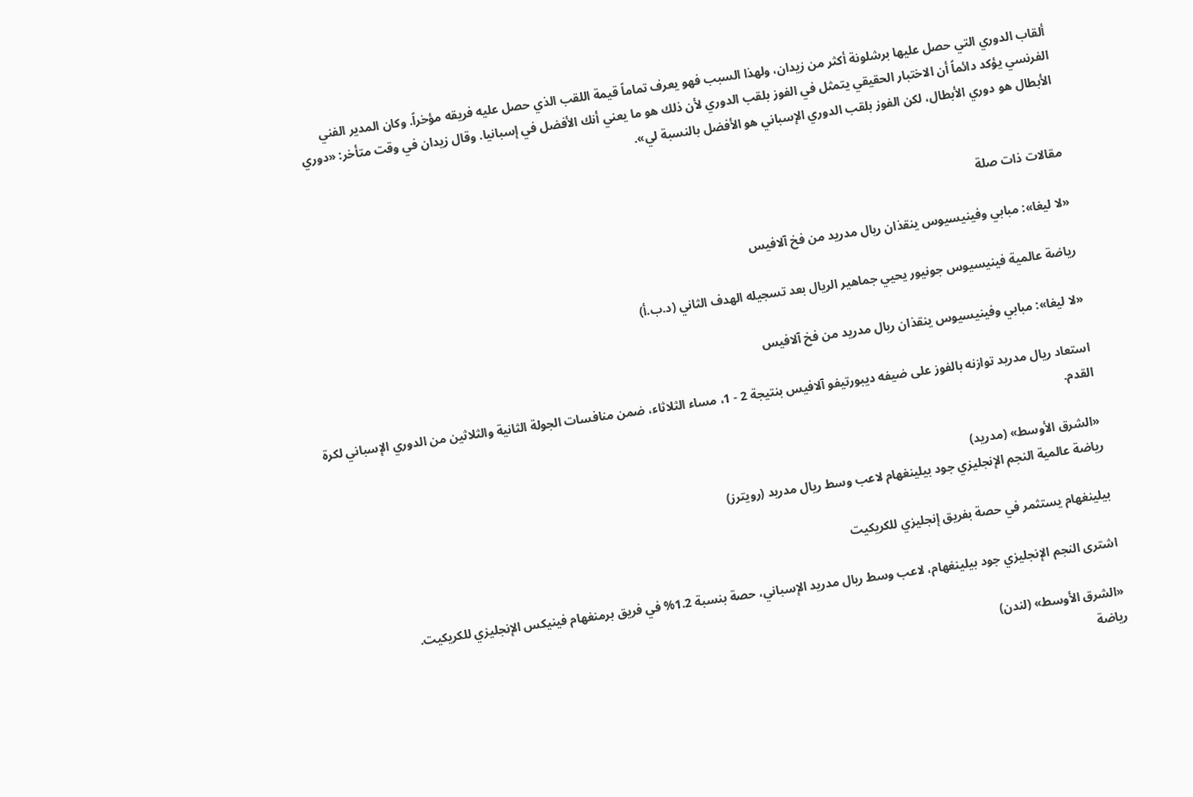ألقاب الدوري التي حصل عليها برشلونة أكثر من زيدان، ولهذا السبب فهو يعرف تماماً قيمة اللقب الذي حصل عليه فريقه مؤخراً. وكان المدير الفني الفرنسي يؤكد دائماً أن الاختبار الحقيقي يتمثل في الفوز بلقب الدوري لأن ذلك هو ما يعني أنك الأفضل في إسبانيا. وقال زيدان في وقت متأخر: «دوري الأبطال هو دوري الأبطال، لكن الفوز بلقب الدوري الإسباني هو الأفضل بالنسبة لي».


مقالات ذات صلة

«لا ليغا»: مبابي وفينيسيوس ينقذان ريال مدريد من فخ آلافيس

رياضة عالمية فينيسيوس جونيور يحيي جماهير الريال بعد تسجيله الهدف الثاني (د.ب.أ)

«لا ليغا»: مبابي وفينيسيوس ينقذان ريال مدريد من فخ آلافيس

استعاد ريال مدريد توازنه بالفوز على ضيفه ديبورتيفو آلافيس بنتيجة 2 - 1، مساء الثلاثاء، ضمن منافسات الجولة الثانية والثلاثين من الدوري الإسباني لكرة القدم.

«الشرق الأوسط» (مدريد)
رياضة عالمية النجم الإنجليزي جود بيلينغهام لاعب وسط ريال مدريد (رويترز)

بيلينغهام يستثمر في حصة بفريق إنجليزي للكريكيت

اشترى النجم الإنجليزي جود بيلينغهام، لاعب وسط ريال مدريد الإسباني، حصة بنسبة 1.2% في فريق برمنغهام فينيكس الإنجليزي للكريكيت.

«الشرق الأوسط» (لندن)
رياضة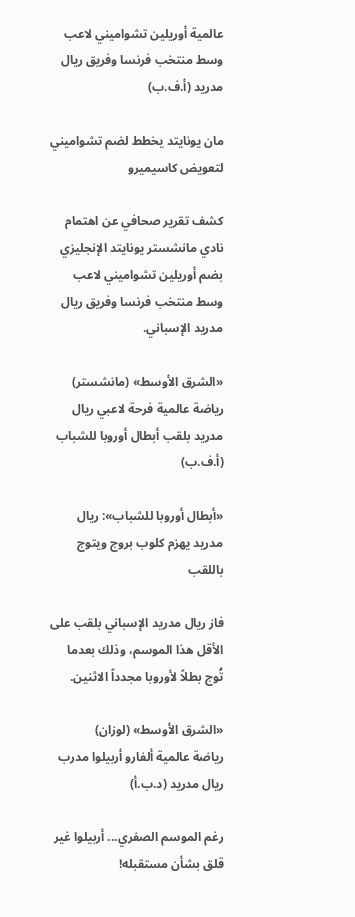عالمية أوريلين تشواميني لاعب وسط منتخب فرنسا وفريق ريال مدريد (أ.ف.ب)

مان يونايتد يخطط لضم تشواميني لتعويض كاسيميرو

كشف تقرير صحافي عن اهتمام نادي مانشستر يونايتد الإنجليزي بضم أوريلين تشواميني لاعب وسط منتخب فرنسا وفريق ريال مدريد الإسباني.

«الشرق الأوسط» (مانشستر)
رياضة عالمية فرحة لاعبي ريال مدريد بلقب أبطال أوروبا للشباب (أ.ف.ب)

«أبطال أوروبا للشباب»: ريال مدريد يهزم كلوب بروج ويتوج باللقب

فاز ريال مدريد الإسباني بلقب على الأقل هذا الموسم، وذلك بعدما تُوج بطلاً لأوروبا مجدداً الاثنين.

«الشرق الأوسط» (لوزان)
رياضة عالمية ألفارو أربيلوا مدرب ريال مدريد (د.ب.أ)

رغم الموسم الصفري... أربيلوا غير قلق بشأن مستقبله!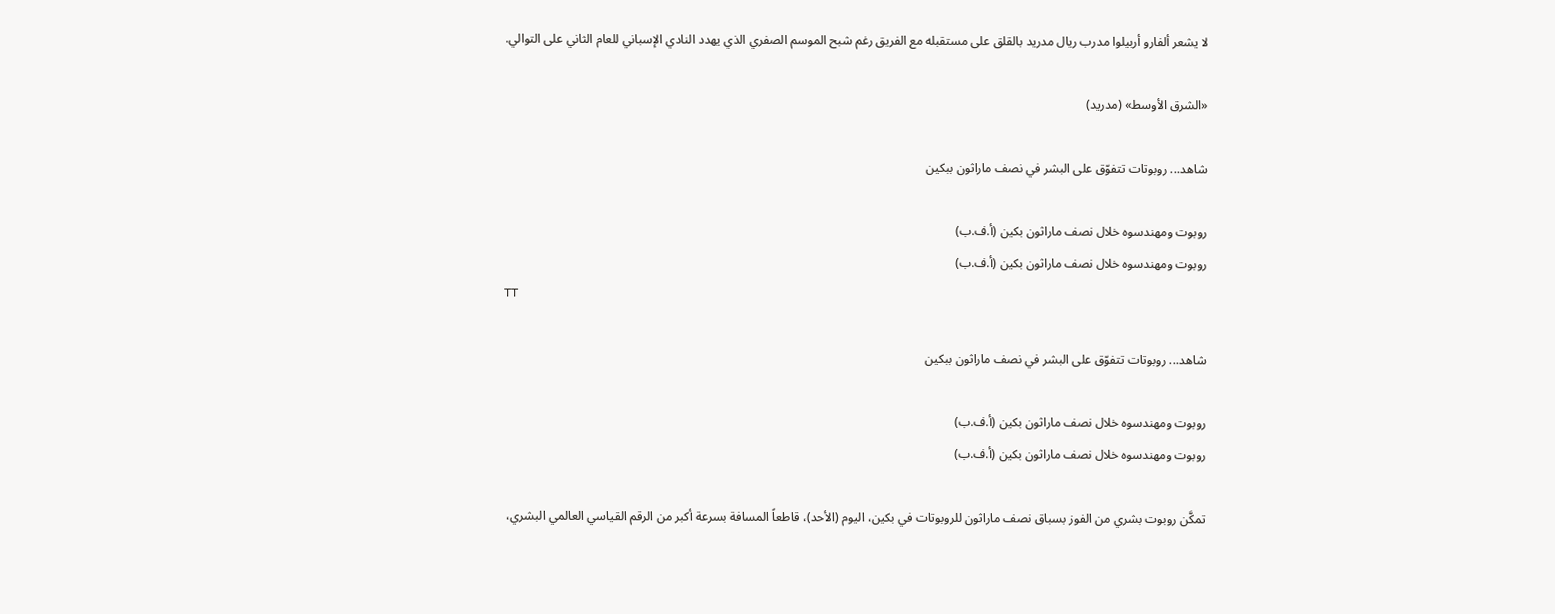لا يشعر ألفارو أربيلوا مدرب ريال مدريد بالقلق على مستقبله مع الفريق رغم شبح الموسم الصفري الذي يهدد النادي الإسباني للعام الثاني على التوالي.

«الشرق الأوسط» (مدريد)

شاهد... روبوتات تتفوّق على البشر في نصف ماراثون ببكين

روبوت ومهندسوه خلال نصف ماراثون بكين (أ.ف.ب)
روبوت ومهندسوه خلال نصف ماراثون بكين (أ.ف.ب)
TT

شاهد... روبوتات تتفوّق على البشر في نصف ماراثون ببكين

روبوت ومهندسوه خلال نصف ماراثون بكين (أ.ف.ب)
روبوت ومهندسوه خلال نصف ماراثون بكين (أ.ف.ب)

تمكَّن روبوت بشري من الفوز بسباق نصف ماراثون للروبوتات في بكين، اليوم (الأحد)، قاطعاً المسافة بسرعة أكبر من الرقم القياسي العالمي البشري،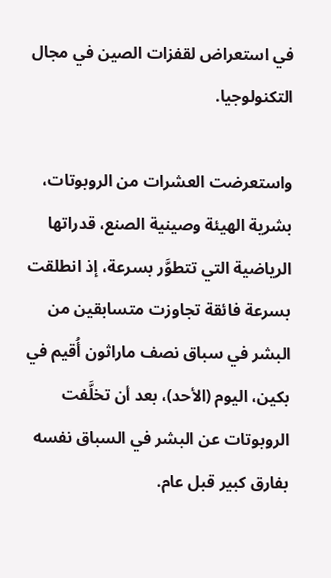في استعراض لقفزات الصين في مجال التكنولوجيا.

واستعرضت العشرات ‌من الروبوتات، بشرية الهيئة وصينية الصنع، قدراتها الرياضية التي تتطوَّر بسرعة، إذ انطلقت بسرعة فائقة تجاوزت متسابقين من البشر في سباق نصف ماراثون أُقيم في بكين، اليوم (الأحد)، بعد أن تخلَّفت الروبوتات عن البشر في السباق نفسه بفارق كبير قبل عام.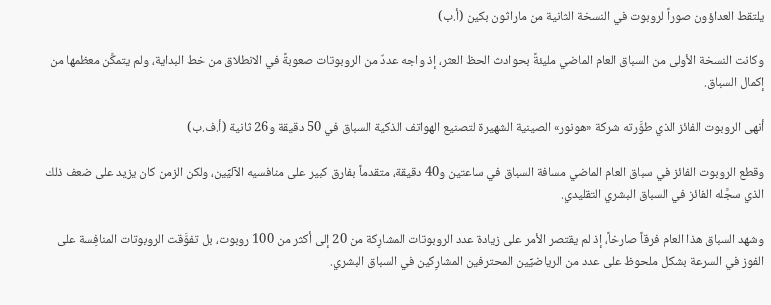يلتقط العداؤون صوراً لروبوت في النسخة الثانية من ماراثون بكين (أ.ب)

وكانت النسخة الأولى من السباق العام الماضي مليئةً بحوادث الحظ العثر، إذ واجه عددٌ من الروبوتات صعوبةً في الانطلاق من خط البداية، ولم يتمكَّن معظمها ‌من إكمال ‌السباق.

أنهى الروبوت الفائز الذي طوَّرته شركة «هونور» الصينية الشهيرة لتصنيع الهواتف الذكية السباق في 50 دقيقة و26 ثانية (أ.ف.ب)

وقطع الروبوت الفائز في سباق ‌العام الماضي مسافة السباق في ساعتين و40 دقيقة، متقدماً بفارق كبير على منافسيه الآليِّين، ولكن الزمن كان يزيد على ضعف ذلك الذي سجَّله الفائز في السباق البشري التقليدي.

وشهد السباق هذا العام فرقاً صارخاً، إذ لم يقتصر الأمر على زيادة عدد الروبوتات المشارِكة من 20 إلى أكثر من 100 روبوت، بل تفوَّقت الروبوتات ‌المنافِسة على الفوز ‌في السرعة بشكل ملحوظ على عدد من الرياضيِّين المحترفين المشارِكين ‌في السباق البشري.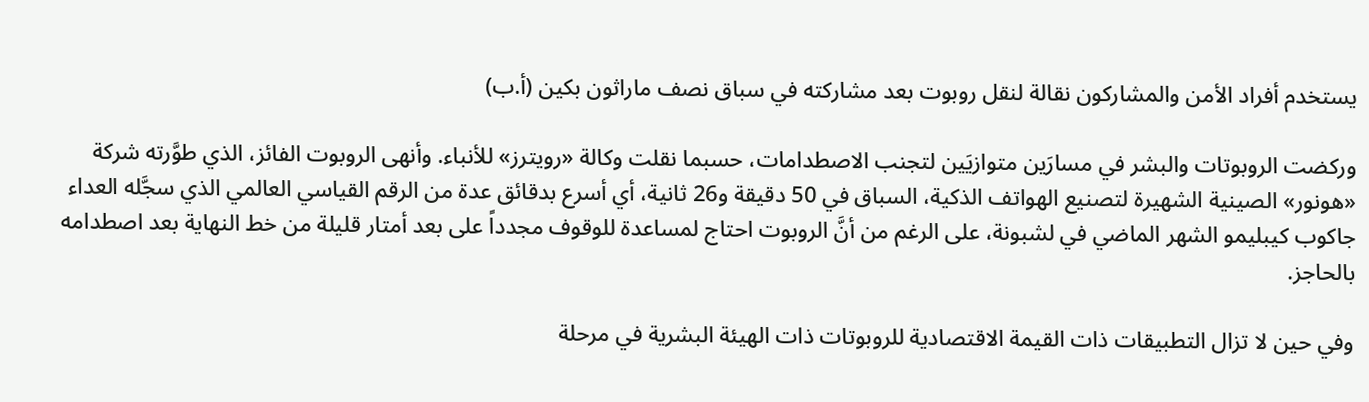يستخدم أفراد الأمن والمشاركون نقالة لنقل روبوت بعد مشاركته في سباق نصف ماراثون بكين (أ.ب)

وركضت الروبوتات والبشر في مسارَين ‌متوازيَين لتجنب الاصطدامات، حسبما نقلت وكالة «رويترز» للأنباء. وأنهى الروبوت الفائز، الذي طوَّرته شركة «هونور» الصينية الشهيرة لتصنيع الهواتف الذكية، السباق في 50 دقيقة و26 ثانية، أي أسرع بدقائق عدة من الرقم ‌القياسي العالمي الذي سجَّله العداء جاكوب كيبليمو الشهر الماضي في لشبونة، على الرغم من أنَّ الروبوت احتاج لمساعدة للوقوف مجدداً على بعد أمتار قليلة من خط النهاية بعد اصطدامه بالحاجز.

وفي حين لا تزال التطبيقات ذات القيمة الاقتصادية للروبوتات ذات الهيئة البشرية في مرحلة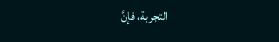التجربة، فإنَّ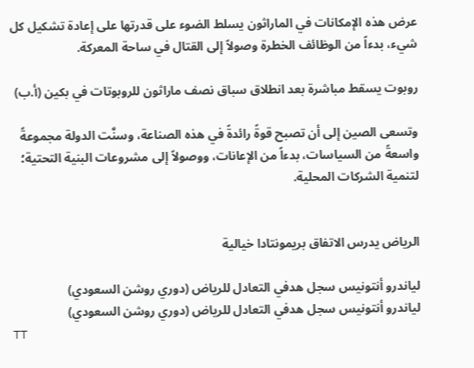عرض هذه الإمكانات في الماراثون يسلط الضوء على قدرتها على إعادة تشكيل كل شيء، بدءاً من الوظائف الخطرة وصولاً إلى القتال في ساحة المعركة.

روبوت يسقط مباشرة بعد انطلاق سباق نصف ماراثون للروبوتات في بكين (أ.ب)

وتسعى الصين إلى أن تصبح قوةً رائدةً في هذه الصناعة، وسنَّت الدولة مجموعةً واسعةً من السياسات، بدءاً من الإعانات، ووصولاً إلى مشروعات البنية التحتية؛ لتنمية الشركات المحلية.


الرياض يدرس الاتفاق بريمونتادا خيالية

لياندرو أنتونيس سجل هدفي التعادل للرياض (دوري روشن السعودي)
لياندرو أنتونيس سجل هدفي التعادل للرياض (دوري روشن السعودي)
TT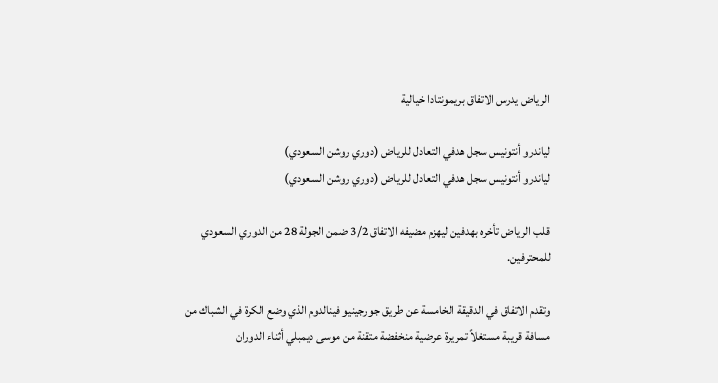الرياض يدرس الاتفاق بريمونتادا خيالية

لياندرو أنتونيس سجل هدفي التعادل للرياض (دوري روشن السعودي)
لياندرو أنتونيس سجل هدفي التعادل للرياض (دوري روشن السعودي)

قلب الرياض تأخره بهدفين ليهزم مضيفه الاتفاق 3/2 ضمن الجولة 28 من الدوري السعودي للمحترفين.

وتقدم الاتفاق في الدقيقة الخامسة عن طريق جورجينيو فينالدوم الذي وضع الكرة في الشباك من مسافة قريبة مستغلاً تمريرة عرضية منخفضة متقنة من موسى ديمبلي أثناء الدوران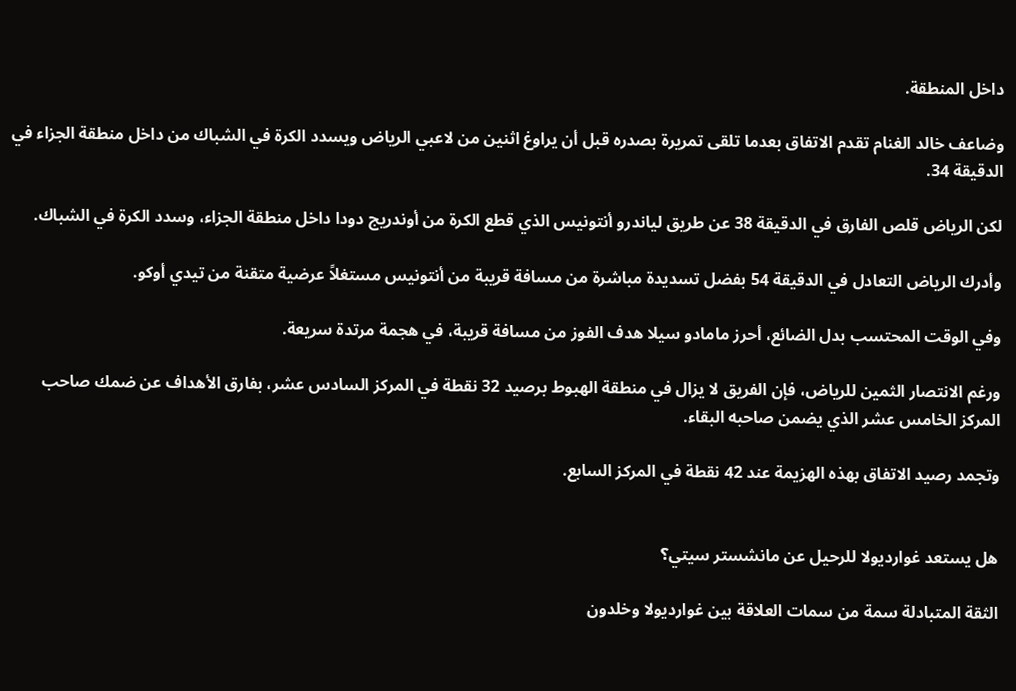داخل المنطقة.

وضاعف خالد الغنام تقدم الاتفاق بعدما تلقى تمريرة بصدره قبل أن يراوغ اثنين من لاعبي الرياض ويسدد الكرة في الشباك من داخل منطقة الجزاء في الدقيقة 34.

لكن الرياض قلص الفارق في الدقيقة 38 عن طريق لياندرو أنتونيس الذي قطع الكرة من أوندريج دودا داخل منطقة الجزاء، وسدد الكرة في الشباك.

وأدرك الرياض التعادل في الدقيقة 54 بفضل تسديدة مباشرة من مسافة قريبة من أنتونيس مستغلاً عرضية متقنة من تيدي أوكو.

وفي الوقت المحتسب بدل الضائع، أحرز مامادو سيلا هدف الفوز من مسافة قريبة، في هجمة مرتدة سريعة.

ورغم الانتصار الثمين للرياض، فإن الفريق لا يزال في منطقة الهبوط برصيد 32 نقطة في المركز السادس عشر، بفارق الأهداف عن ضمك صاحب المركز الخامس عشر الذي يضمن صاحبه البقاء.

وتجمد رصيد الاتفاق بهذه الهزيمة عند 42 نقطة في المركز السابع.


هل يستعد غوارديولا للرحيل عن مانشستر سيتي؟

الثقة المتبادلة سمة من سمات العلاقة بين غوارديولا وخلدون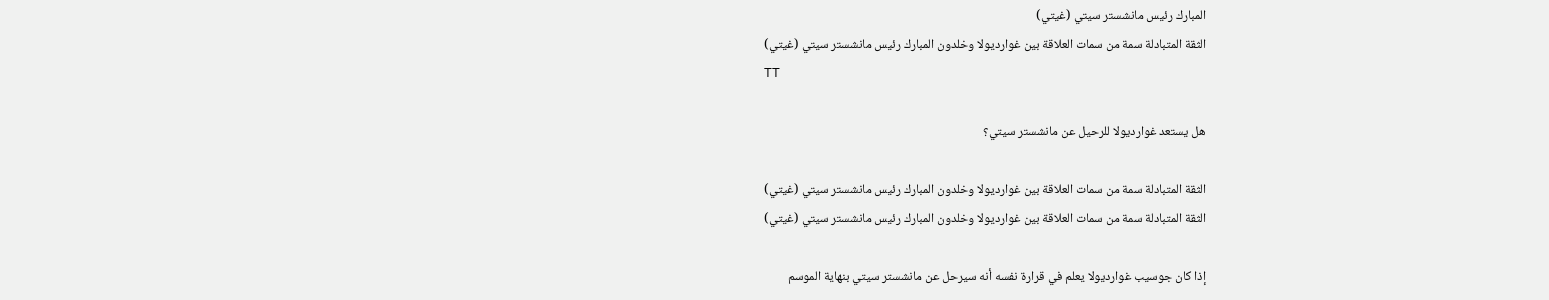المبارك رئيس مانشستر سيتي (غيتي)
الثقة المتبادلة سمة من سمات العلاقة بين غوارديولا وخلدون المبارك رئيس مانشستر سيتي (غيتي)
TT

هل يستعد غوارديولا للرحيل عن مانشستر سيتي؟

الثقة المتبادلة سمة من سمات العلاقة بين غوارديولا وخلدون المبارك رئيس مانشستر سيتي (غيتي)
الثقة المتبادلة سمة من سمات العلاقة بين غوارديولا وخلدون المبارك رئيس مانشستر سيتي (غيتي)

إذا كان جوسيب غوارديولا يعلم في قرارة نفسه أنه سيرحل عن مانشستر سيتي بنهاية الموسم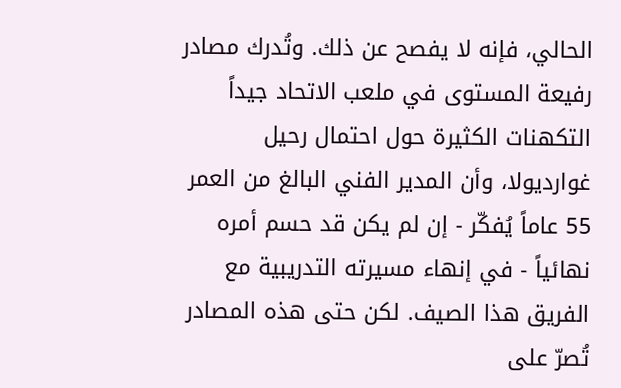الحالي، فإنه لا يفصح عن ذلك. وتُدرك مصادر رفيعة المستوى في ملعب الاتحاد جيداً التكهنات الكثيرة حول احتمال رحيل غوارديولا، وأن المدير الفني البالغ من العمر 55 عاماً يُفكّر - إن لم يكن قد حسم أمره نهائياً - في إنهاء مسيرته التدريبية مع الفريق هذا الصيف. لكن حتى هذه المصادر تُصرّ على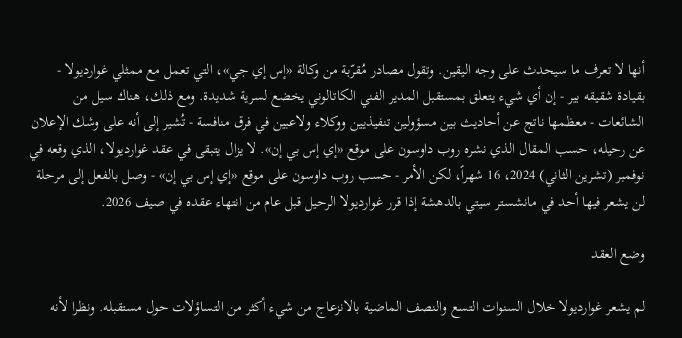أنها لا تعرف ما سيحدث على وجه اليقين. وتقول مصادر مُقرّبة من وكالة «إس إي جي»، التي تعمل مع ممثلي غوارديولا - بقيادة شقيقه بير - إن أي شيء يتعلق بمستقبل المدير الفني الكاتالوني يخضع لسرية شديدة. ومع ذلك، هناك سيل من الشائعات - معظمها ناتج عن أحاديث بين مسؤولين تنفيذيين ووكلاء ولاعبين في فرق منافسة - تُشير إلى أنه على وشك الإعلان عن رحيله، حسب المقال الذي نشره روب داوسون على موقع «إي إس بي إن». لا يزال يتبقى في عقد غوارديولا، الذي وقعه في نوفمبر (تشرين الثاني) 2024، 16 شهراً، لكن الأمر - حسب روب داوسون على موقع «إي إس بي إن» - وصل بالفعل إلى مرحلة لن يشعر فيها أحد في مانشستر سيتي بالدهشة إذا قرر غوارديولا الرحيل قبل عام من انتهاء عقده في صيف 2026.

وضع العقد

لم يشعر غوارديولا خلال السنوات التسع والنصف الماضية بالانزعاج من شيء أكثر من التساؤلات حول مستقبله. ونظرا لأنه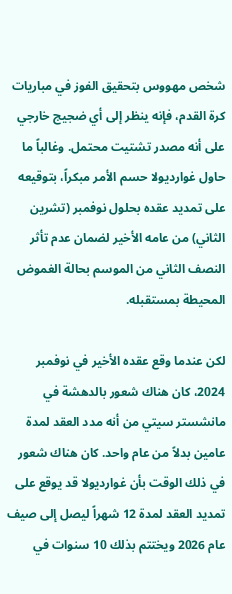شخص مهووس بتحقيق الفوز في مباريات كرة القدم، فإنه ينظر إلى أي ضجيج خارجي على أنه مصدر تشتيت محتمل. وغالباً ما حاول غوارديولا حسم الأمر مبكراً، بتوقيعه على تمديد عقده بحلول نوفمبر (تشرين الثاني) من عامه الأخير لضمان عدم تأثر النصف الثاني من الموسم بحالة الغموض المحيطة بمستقبله.

لكن عندما وقع عقده الأخير في نوفمبر 2024، كان هناك شعور بالدهشة في مانشستر سيتي من أنه مدد العقد لمدة عامين بدلاً من عام واحد. كان هناك شعور في ذلك الوقت بأن غوارديولا قد يوقع على تمديد العقد لمدة 12 شهراً ليصل إلى صيف عام 2026 ويختتم بذلك 10 سنوات في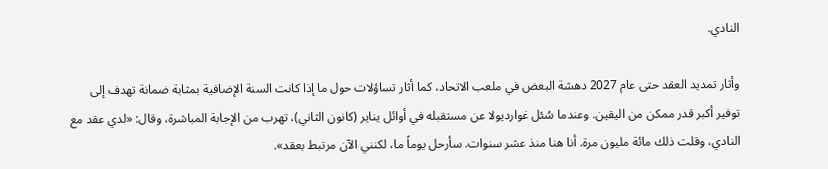النادي.

وأثار تمديد العقد حتى عام 2027 دهشة البعض في ملعب الاتحاد، كما أثار تساؤلات حول ما إذا كانت السنة الإضافية بمثابة ضمانة تهدف إلى توفير أكبر قدر ممكن من اليقين. وعندما سُئل غوارديولا عن مستقبله في أوائل يناير (كانون الثاني)، تهرب من الإجابة المباشرة، وقال: «لدي عقد مع النادي، وقلت ذلك مائة مليون مرة. أنا هنا منذ عشر سنوات. سأرحل يوماً ما، لكنني الآن مرتبط بعقد».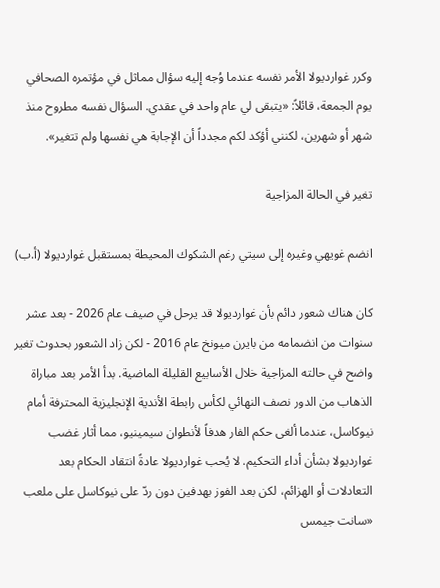وكرر غوارديولا الأمر نفسه عندما وُجه إليه سؤال مماثل في مؤتمره الصحافي يوم الجمعة، قائلاً: «يتبقى لي عام واحد في عقدي. السؤال نفسه مطروح منذ شهر أو شهرين، لكنني أؤكد لكم مجدداً أن الإجابة هي نفسها ولم تتغير».

تغير في الحالة المزاجية

انضم غويهي وغيره إلى سيتي رغم الشكوك المحيطة بمستقبل غوارديولا (أ.ب)

كان هناك شعور دائم بأن غوارديولا قد يرحل في صيف عام 2026 - بعد عشر سنوات من انضمامه من بايرن ميونخ عام 2016 - لكن زاد الشعور بحدوث تغير واضح في حالته المزاجية خلال الأسابيع القليلة الماضية. بدأ الأمر بعد مباراة الذهاب من الدور نصف النهائي لكأس رابطة الأندية الإنجليزية المحترفة أمام نيوكاسل، عندما ألغى حكم الفار هدفاً لأنطوان سيمينيو، مما أثار غضب غوارديولا بشأن أداء التحكيم. لا يُحب غوارديولا عادةً انتقاد الحكام بعد التعادلات أو الهزائم، لكن بعد الفوز بهدفين دون ردّ على نيوكاسل على ملعب «سانت جيمس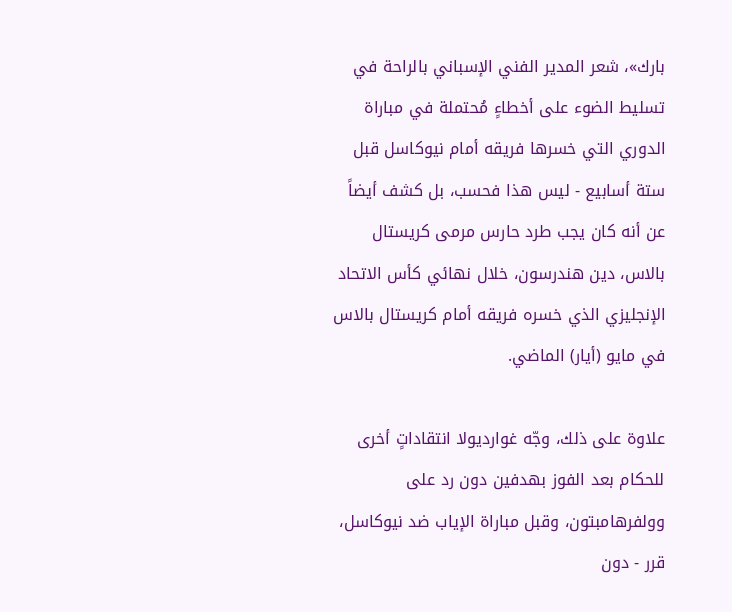بارك»، شعر المدير الفني الإسباني بالراحة في تسليط الضوء على أخطاءٍ مُحتملة في مباراة الدوري التي خسرها فريقه أمام نيوكاسل قبل ستة أسابيع - ليس هذا فحسب، بل كشف أيضاً عن أنه كان يجب طرد حارس مرمى كريستال بالاس، دين هندرسون، خلال نهائي كأس الاتحاد الإنجليزي الذي خسره فريقه أمام كريستال بالاس في مايو (أيار) الماضي.

علاوة على ذلك، وجّه غوارديولا انتقاداتٍ أخرى للحكام بعد الفوز بهدفين دون رد على وولفرهامبتون، وقبل مباراة الإياب ضد نيوكاسل، قرر - دون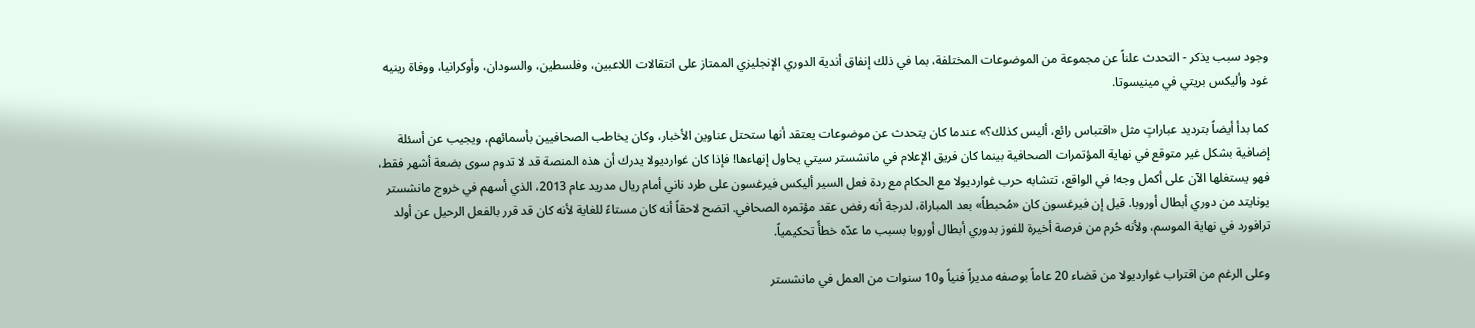وجود سبب يذكر - التحدث علناً عن مجموعة من الموضوعات المختلفة، بما في ذلك إنفاق أندية الدوري الإنجليزي الممتاز على انتقالات اللاعبين، وفلسطين، والسودان، وأوكرانيا، ووفاة رينيه غود وأليكس بريتي في مينيسوتا.

كما بدأ أيضاً بترديد عباراتٍ مثل «اقتباس رائع، أليس كذلك؟» عندما كان يتحدث عن موضوعات يعتقد أنها ستحتل عناوين الأخبار، وكان يخاطب الصحافيين بأسمائهم، ويجيب عن أسئلة إضافية بشكل غير متوقع في نهاية المؤتمرات الصحافية بينما كان فريق الإعلام في مانشستر سيتي يحاول إنهاءها! فإذا كان غوارديولا يدرك أن هذه المنصة قد لا تدوم سوى بضعة أشهر فقط، فهو يستغلها الآن على أكمل وجه! في الواقع، تتشابه حرب غوارديولا مع الحكام مع ردة فعل السير أليكس فيرغسون على طرد ناني أمام ريال مدريد عام 2013، الذي أسهم في خروج مانشستر يونايتد من دوري أبطال أوروبا. قيل إن فيرغسون كان «مُحبطاً» بعد المباراة، لدرجة أنه رفض عقد مؤتمره الصحافي. اتضح لاحقاً أنه كان مستاءً للغاية لأنه كان قد قرر بالفعل الرحيل عن أولد ترافورد في نهاية الموسم، ولأنه حُرم من فرصة أخيرة للفوز بدوري أبطال أوروبا بسبب ما عدّه خطأً تحكيمياً.

وعلى الرغم من اقتراب غوارديولا من قضاء 20 عاماً بوصفه مديراً فنياً و10 سنوات من العمل في مانشستر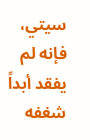سيتي، فإنه لم يفقد أبداً شغفه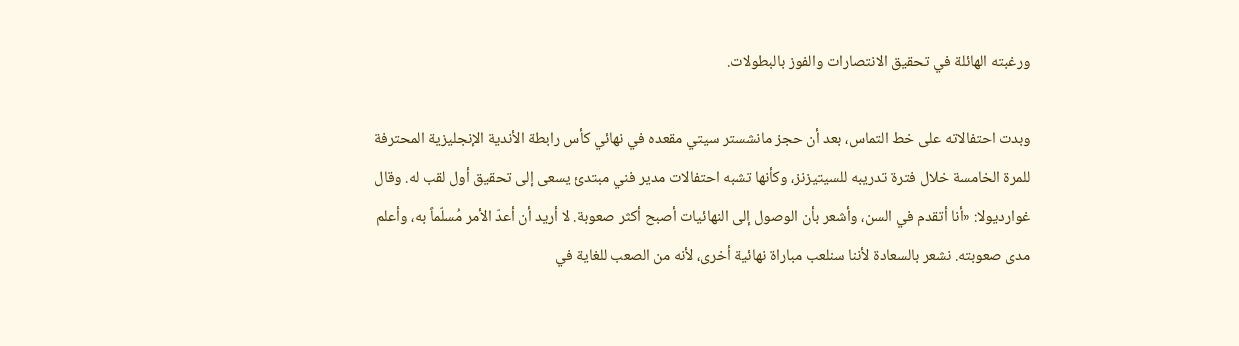ورغبته الهائلة في تحقيق الانتصارات والفوز بالبطولات.

وبدت احتفالاته على خط التماس، بعد أن حجز مانشستر سيتي مقعده في نهائي كأس رابطة الأندية الإنجليزية المحترفة للمرة الخامسة خلال فترة تدريبه للسيتيزنز، وكأنها تشبه احتفالات مدير فني مبتدئ يسعى إلى تحقيق أول لقب له. وقال غوارديولا: «أنا أتقدم في السن، وأشعر بأن الوصول إلى النهائيات أصبح أكثر صعوبة. لا أريد أن أعدّ الأمر مُسلّماً به، وأعلم مدى صعوبته. نشعر بالسعادة لأننا سنلعب مباراة نهائية أخرى، لأنه من الصعب للغاية في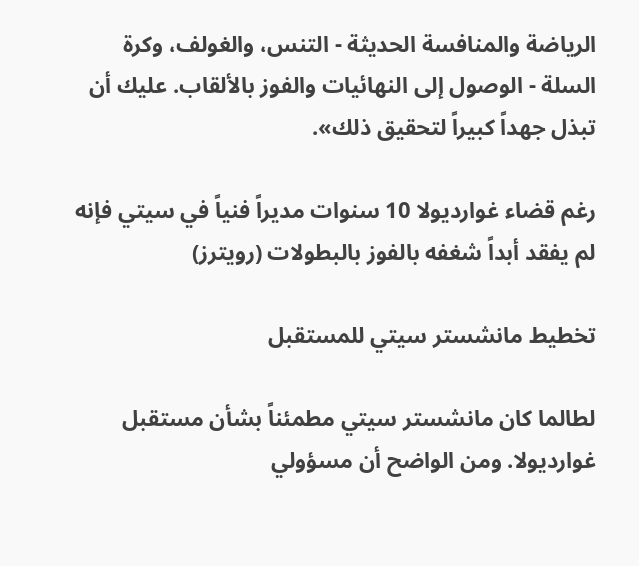الرياضة والمنافسة الحديثة - التنس، والغولف، وكرة السلة - الوصول إلى النهائيات والفوز بالألقاب. عليك أن تبذل جهداً كبيراً لتحقيق ذلك».

رغم قضاء غوارديولا 10 سنوات مديراً فنياً في سيتي فإنه لم يفقد أبداً شغفه بالفوز بالبطولات (رويترز)

تخطيط مانشستر سيتي للمستقبل

لطالما كان مانشستر سيتي مطمئناً بشأن مستقبل غوارديولا. ومن الواضح أن مسؤولي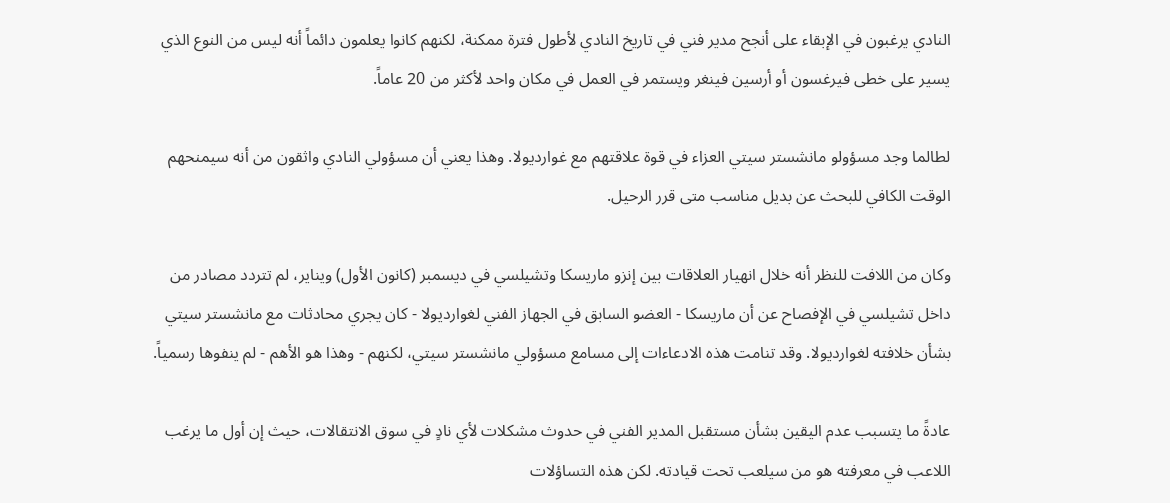النادي يرغبون في الإبقاء على أنجح مدير فني في تاريخ النادي لأطول فترة ممكنة، لكنهم كانوا يعلمون دائماً أنه ليس من النوع الذي يسير على خطى فيرغسون أو أرسين فينغر ويستمر في العمل في مكان واحد لأكثر من 20 عاماً.

لطالما وجد مسؤولو مانشستر سيتي العزاء في قوة علاقتهم مع غوارديولا. وهذا يعني أن مسؤولي النادي واثقون من أنه سيمنحهم الوقت الكافي للبحث عن بديل مناسب متى قرر الرحيل.

وكان من اللافت للنظر أنه خلال انهيار العلاقات بين إنزو ماريسكا وتشيلسي في ديسمبر (كانون الأول) ويناير، لم تتردد مصادر من داخل تشيلسي في الإفصاح عن أن ماريسكا - العضو السابق في الجهاز الفني لغوارديولا - كان يجري محادثات مع مانشستر سيتي بشأن خلافته لغوارديولا. وقد تنامت هذه الادعاءات إلى مسامع مسؤولي مانشستر سيتي، لكنهم - وهذا هو الأهم - لم ينفوها رسمياً.

عادةً ما يتسبب عدم اليقين بشأن مستقبل المدير الفني في حدوث مشكلات لأي نادٍ في سوق الانتقالات، حيث إن أول ما يرغب اللاعب في معرفته هو من سيلعب تحت قيادته. لكن هذه التساؤلات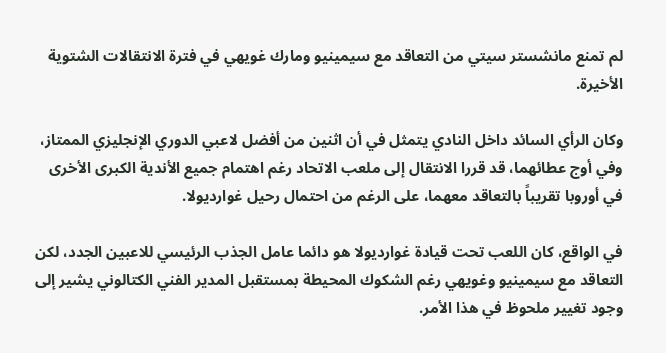لم تمنع مانشستر سيتي من التعاقد مع سيمينيو ومارك غويهي في فترة الانتقالات الشتوية الأخيرة.

وكان الرأي السائد داخل النادي يتمثل في أن اثنين من أفضل لاعبي الدوري الإنجليزي الممتاز، وفي أوج عطائهما، قد قررا الانتقال إلى ملعب الاتحاد رغم اهتمام جميع الأندية الكبرى الأخرى في أوروبا تقريباً بالتعاقد معهما، على الرغم من احتمال رحيل غوارديولا.

في الواقع، كان اللعب تحت قيادة غوارديولا هو دائما عامل الجذب الرئيسي للاعبين الجدد، لكن التعاقد مع سيمينيو وغويهي رغم الشكوك المحيطة بمستقبل المدير الفني الكتالوني يشير إلى وجود تغيير ملحوظ في هذا الأمر.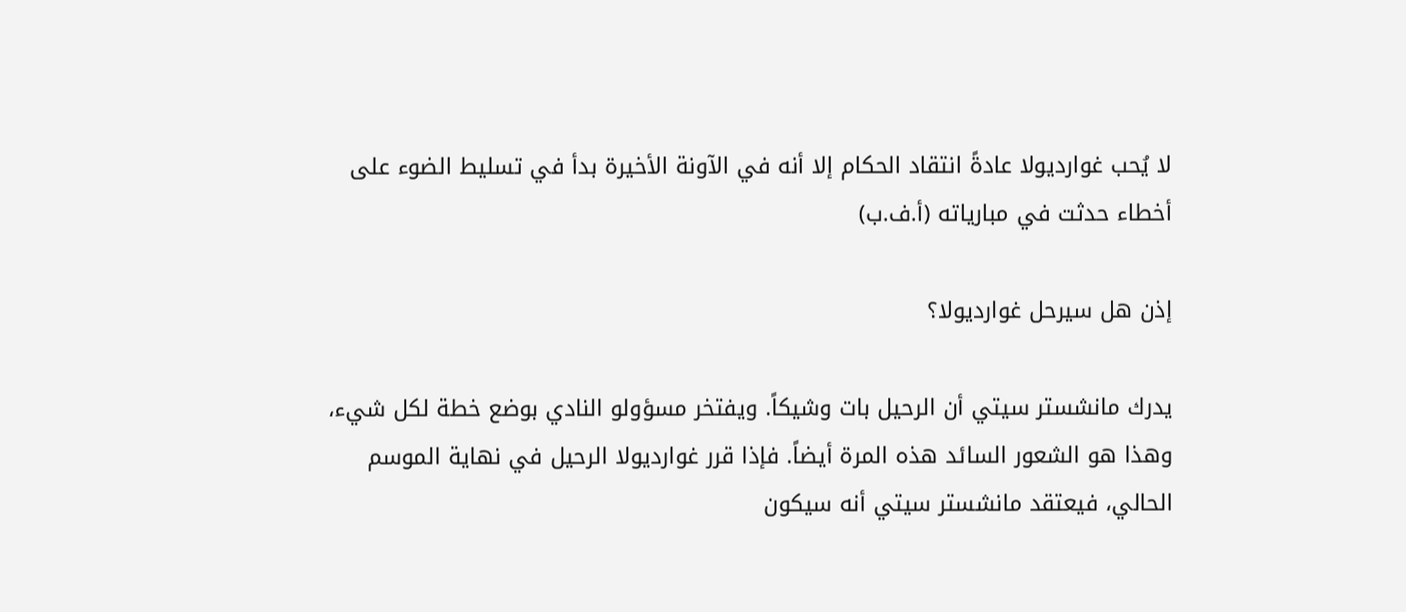لا يُحب غوارديولا عادةً انتقاد الحكام إلا أنه في الآونة الأخيرة بدأ في تسليط الضوء على أخطاء حدثت في مبارياته (أ.ف.ب)

إذن هل سيرحل غوارديولا؟

يدرك مانشستر سيتي أن الرحيل بات وشيكاً. ويفتخر مسؤولو النادي بوضع خطة لكل شيء، وهذا هو الشعور السائد هذه المرة أيضاً. فإذا قرر غوارديولا الرحيل في نهاية الموسم الحالي، فيعتقد مانشستر سيتي أنه سيكون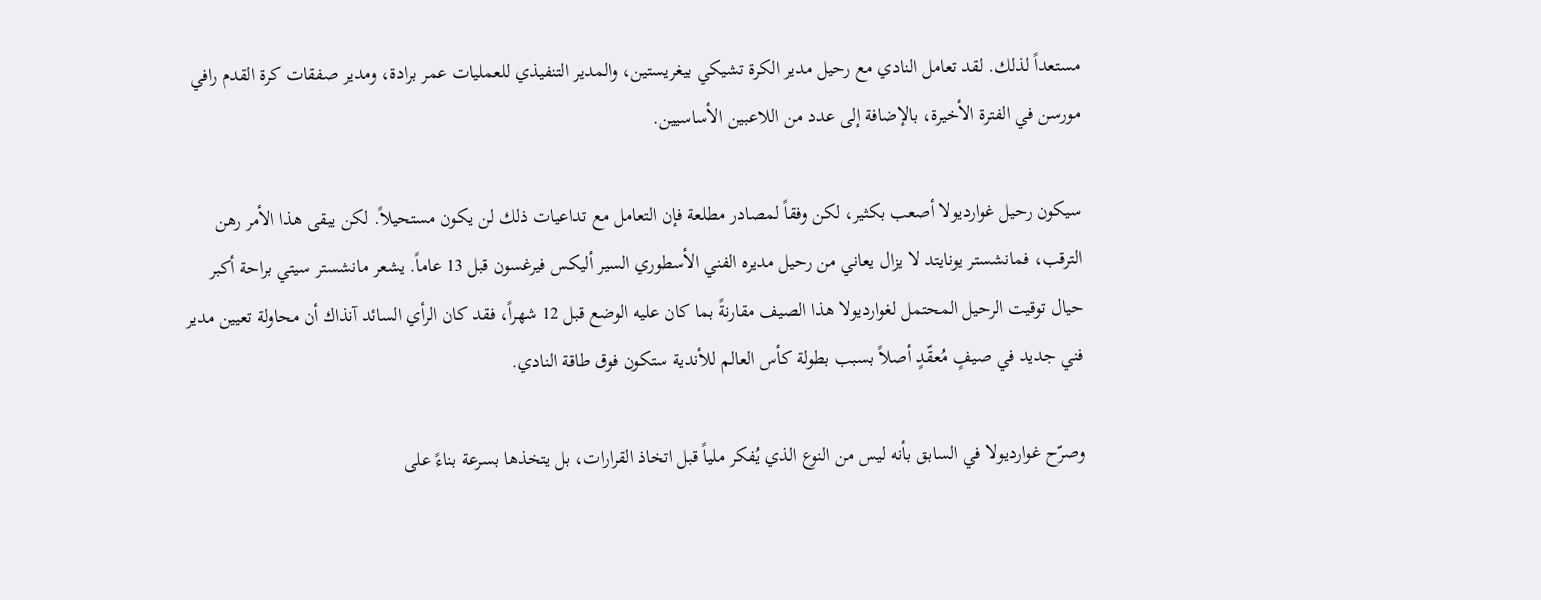مستعداً لذلك. لقد تعامل النادي مع رحيل مدير الكرة تشيكي بيغريستين، والمدير التنفيذي للعمليات عمر برادة، ومدير صفقات كرة القدم رافي مورسن في الفترة الأخيرة، بالإضافة إلى عدد من اللاعبين الأساسيين.

سيكون رحيل غوارديولا أصعب بكثير، لكن وفقاً لمصادر مطلعة فإن التعامل مع تداعيات ذلك لن يكون مستحيلاً. لكن يبقى هذا الأمر رهن الترقب، فمانشستر يونايتد لا يزال يعاني من رحيل مديره الفني الأسطوري السير أليكس فيرغسون قبل 13 عاماً. يشعر مانشستر سيتي براحة أكبر حيال توقيت الرحيل المحتمل لغوارديولا هذا الصيف مقارنةً بما كان عليه الوضع قبل 12 شهراً، فقد كان الرأي السائد آنذاك أن محاولة تعيين مدير فني جديد في صيفٍ مُعقّدٍ أصلاً بسبب بطولة كأس العالم للأندية ستكون فوق طاقة النادي.

وصرّح غوارديولا في السابق بأنه ليس من النوع الذي يُفكر ملياً قبل اتخاذ القرارات، بل يتخذها بسرعة بناءً على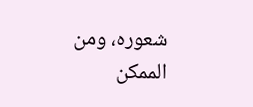شعوره، ومن الممكن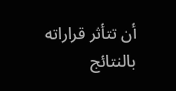أن تتأثر قراراته بالنتائج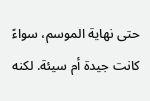حتى نهاية الموسم، سواءً كانت جيدة أم سيئة. لكنه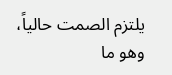يلتزم الصمت حالياً، وهو ما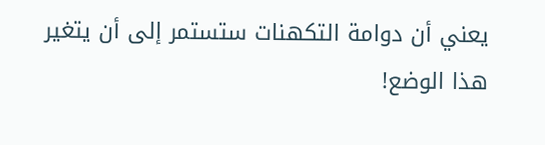يعني أن دوامة التكهنات ستستمر إلى أن يتغير هذا الوضع!